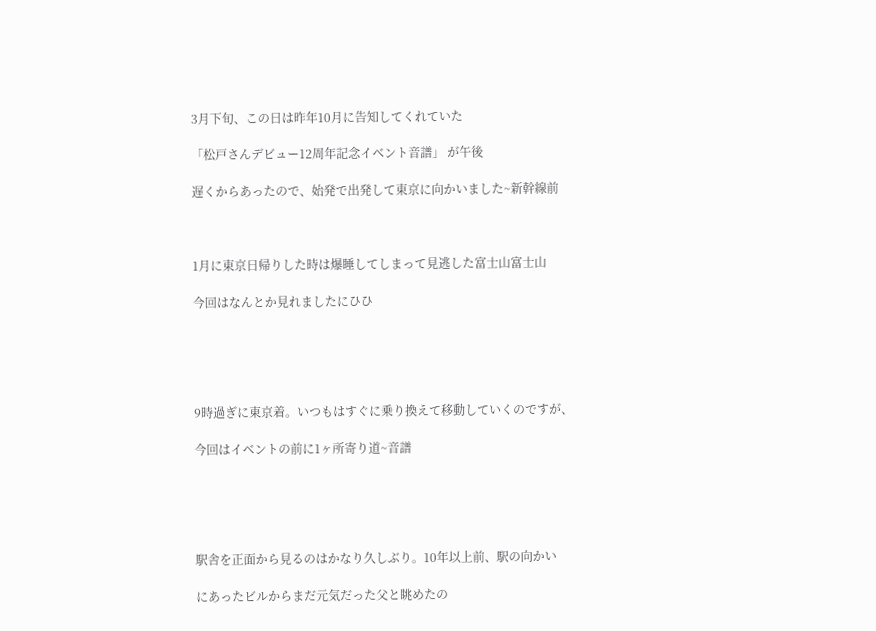3月下旬、この日は昨年10月に告知してくれていた

「松戸さんデビュー12周年記念イベント音譜」 が午後

遅くからあったので、始発で出発して東京に向かいました~新幹線前



1月に東京日帰りした時は爆睡してしまって見逃した富士山富士山

今回はなんとか見れましたにひひ





9時過ぎに東京着。いつもはすぐに乗り換えて移動していくのですが、

今回はイベントの前に1ヶ所寄り道~音譜





駅舎を正面から見るのはかなり久しぶり。10年以上前、駅の向かい

にあったビルからまだ元気だった父と眺めたの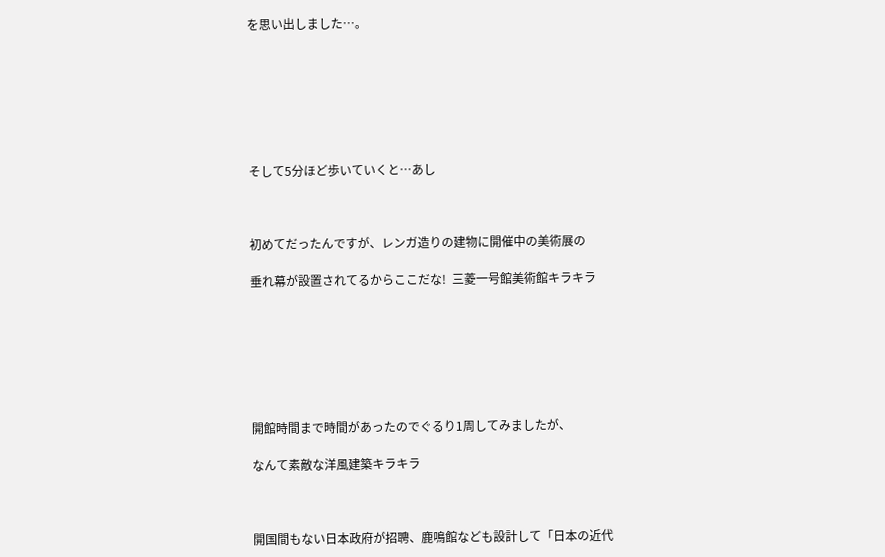を思い出しました…。







そして5分ほど歩いていくと…あし



初めてだったんですが、レンガ造りの建物に開催中の美術展の

垂れ幕が設置されてるからここだな!  三菱一号館美術館キラキラ







開館時間まで時間があったのでぐるり1周してみましたが、

なんて素敵な洋風建築キラキラ



開国間もない日本政府が招聘、鹿鳴館なども設計して「日本の近代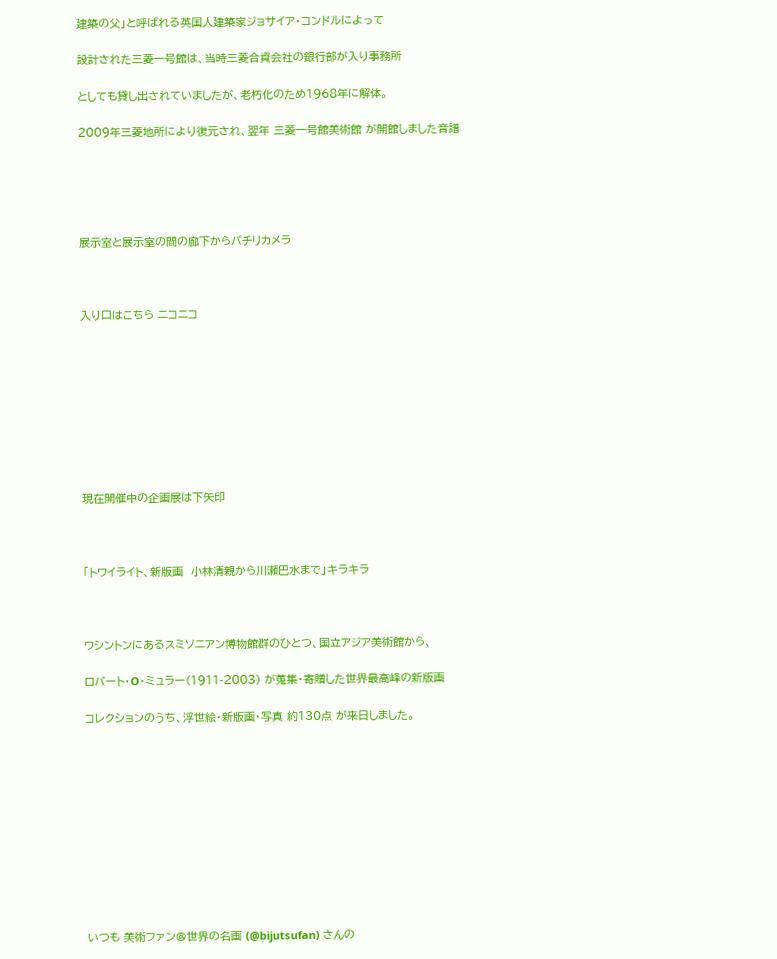建築の父」と呼ばれる英国人建築家ジョサイア・コンドルによって

設計された三菱一号館は、当時三菱合資会社の銀行部が入り事務所

としても貸し出されていましたが、老朽化のため1968年に解体。

2009年三菱地所により復元され、翌年 三菱一号館美術館 が開館しました音譜





展示室と展示室の間の廊下からパチリカメラ



入り口はこちら ニコニコ









現在開催中の企画展は下矢印



「トワイライト、新版画  小林清親から川瀬巴水まで」キラキラ



ワシントンにあるスミソニアン博物館群のひとつ、国立アジア美術館から、

ロバート・O・ミュラー(1911-2003) が蒐集・寄贈した世界最高峰の新版画

コレクションのうち、浮世絵・新版画・写真 約130点 が来日しました。











いつも 美術ファン@世界の名画 (@bijutsufan) さんの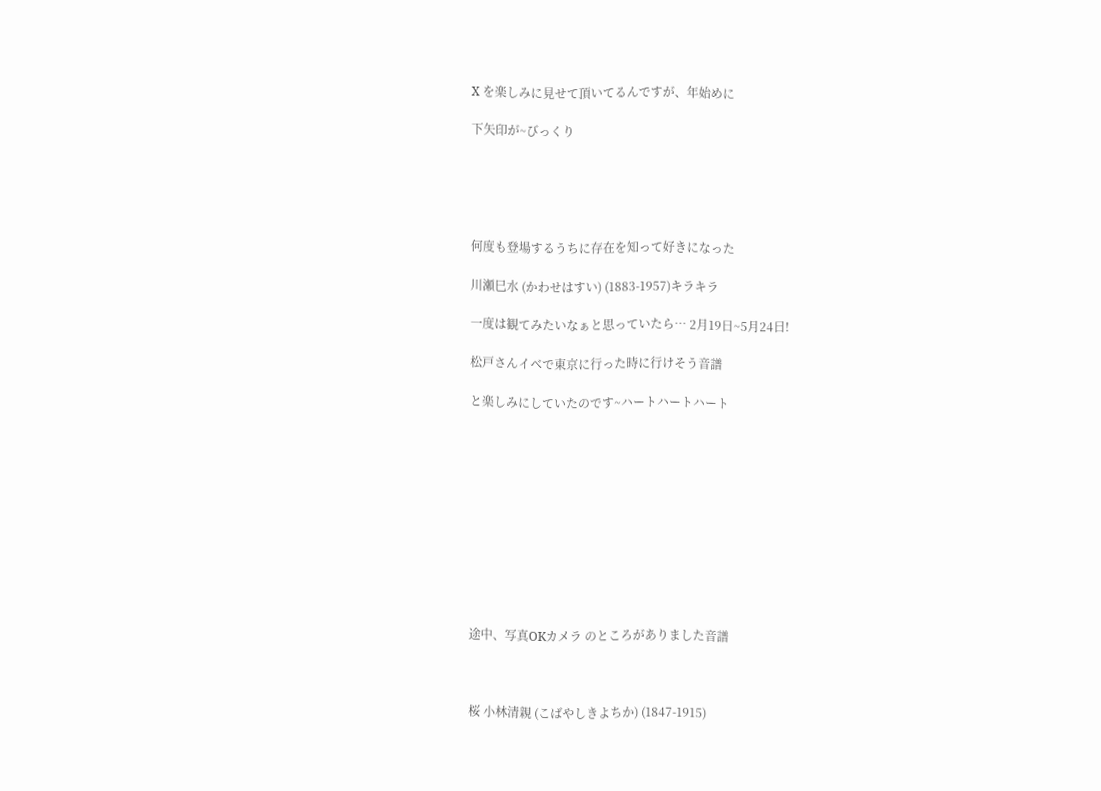X を楽しみに見せて頂いてるんですが、年始めに

下矢印が~びっくり





何度も登場するうちに存在を知って好きになった

川瀬巳水 (かわせはすい) (1883-1957)キラキラ

一度は観てみたいなぁと思っていたら… 2月19日~5月24日!

松戸さんイベで東京に行った時に行けそう音譜

と楽しみにしていたのです~ハートハートハート











途中、写真OKカメラ のところがありました音譜



桜 小林清親 (こばやしきよちか) (1847-1915)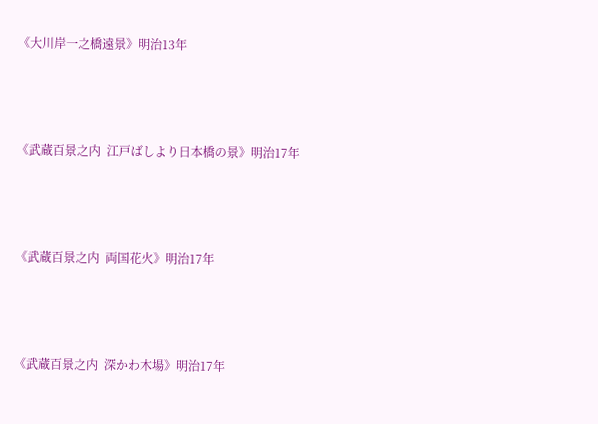《大川岸一之橋遠景》明治13年



《武蔵百景之内  江戸ばしより日本橋の景》明治17年



《武蔵百景之内  両国花火》明治17年



《武蔵百景之内  深かわ木場》明治17年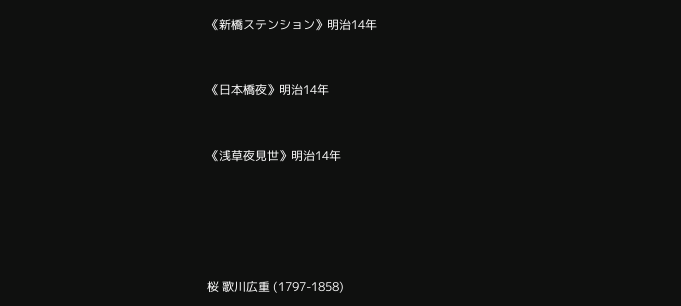《新橋ステンション》明治14年



《日本橋夜》明治14年



《浅草夜見世》明治14年







桜 歌川広重 (1797-1858)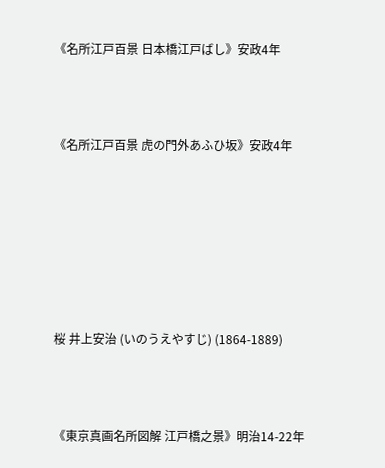《名所江戸百景 日本橋江戸ばし》安政4年



《名所江戸百景 虎の門外あふひ坂》安政4年







桜 井上安治 (いのうえやすじ) (1864-1889)



《東京真画名所図解 江戸橋之景》明治14-22年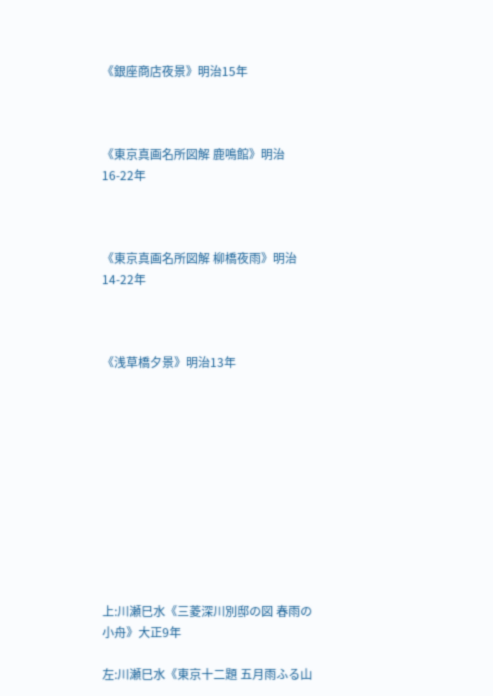《銀座商店夜景》明治15年



《東京真画名所図解 鹿鳴館》明治16-22年



《東京真画名所図解 柳橋夜雨》明治14-22年



《浅草橋夕景》明治13年











上:川瀬巳水《三菱深川別邸の図 春雨の小舟》大正9年

左:川瀬巳水《東京十二題 五月雨ふる山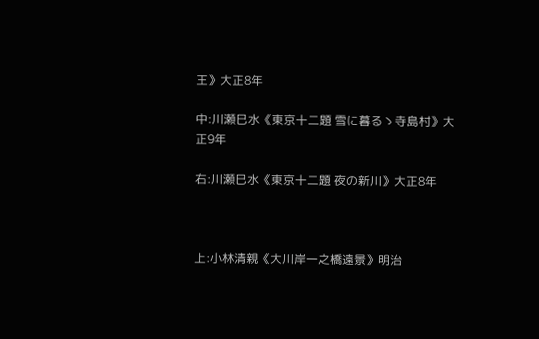王》大正8年

中:川瀬巳水《東京十二題 雪に暮るゝ寺島村》大正9年

右:川瀬巳水《東京十二題 夜の新川》大正8年



上:小林清親《大川岸一之橋遠景》明治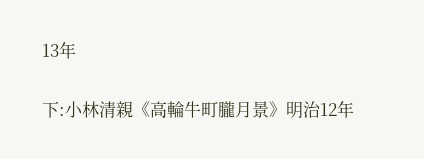13年

下:小林清親《高輪牛町朧月景》明治12年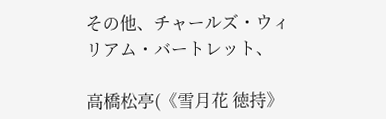その他、チャールズ・ウィリアム・バートレット、

高橋松亭(《雪月花 徳持》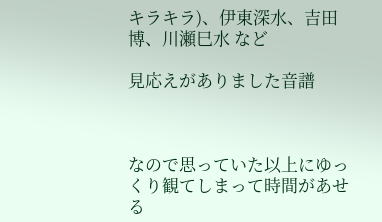キラキラ)、伊東深水、吉田博、川瀬巳水 など

見応えがありました音譜



なので思っていた以上にゆっくり観てしまって時間があせる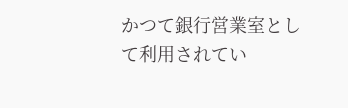かつて銀行営業室として利用されてい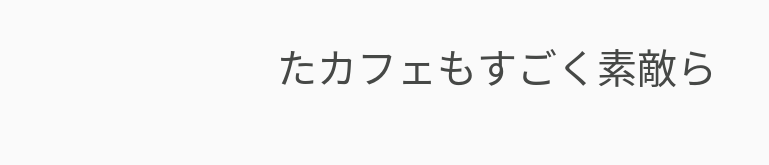たカフェもすごく素敵ら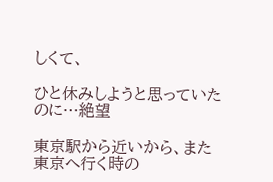しくて、

ひと休みしようと思っていたのに…絶望

東京駅から近いから、また東京へ行く時の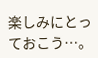楽しみにとっておこう…。